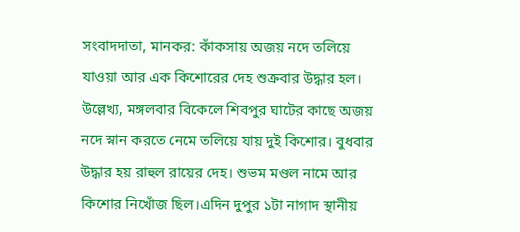সংবাদদাতা, মানকর: কাঁকসায় অজয় নদে তলিয়ে যাওয়া আর এক কিশোরের দেহ শুক্রবার উদ্ধার হল। উল্লেখ্য, মঙ্গলবার বিকেলে শিবপুর ঘাটের কাছে অজয় নদে স্নান করতে নেমে তলিয়ে যায় দুই কিশোর। বুধবার উদ্ধার হয় রাহুল রায়ের দেহ। শুভম মণ্ডল নামে আর কিশোর নিখোঁজ ছিল।এদিন দুপুর ১টা নাগাদ স্থানীয়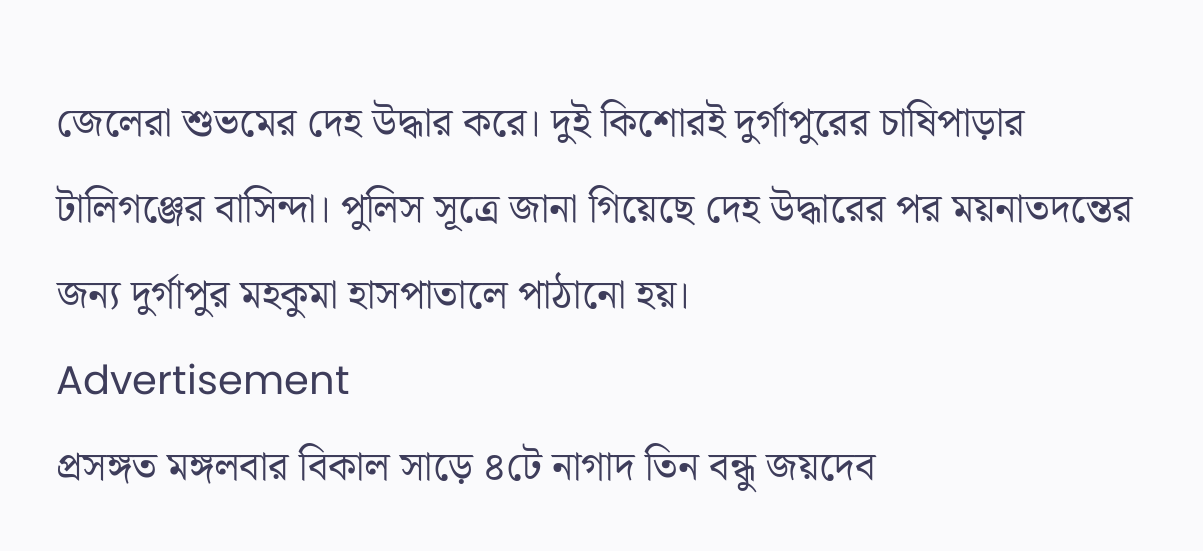জেলেরা শুভমের দেহ উদ্ধার করে। দুই কিশোরই দুর্গাপুরের চাষিপাড়ার টালিগঞ্জের বাসিন্দা। পুলিস সূত্রে জানা গিয়েছে দেহ উদ্ধারের পর ময়নাতদন্তের জন্য দুর্গাপুর মহকুমা হাসপাতালে পাঠানো হয়।
Advertisement
প্রসঙ্গত মঙ্গলবার বিকাল সাড়ে ৪টে নাগাদ তিন বন্ধু জয়দেব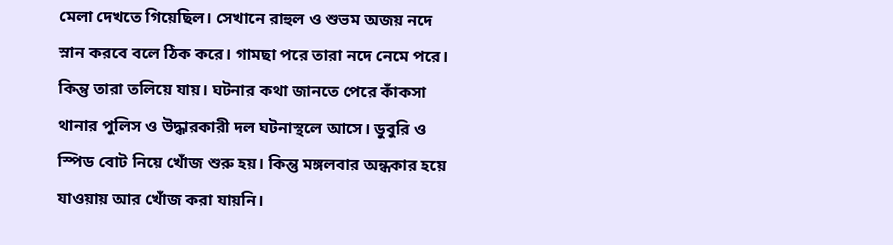মেলা দেখতে গিয়েছিল। সেখানে রাহুল ও শুভম অজয় নদে স্নান করবে বলে ঠিক করে। গামছা পরে তারা নদে নেমে পরে। কিন্তু তারা তলিয়ে যায়। ঘটনার কথা জানতে পেরে কাঁকসা থানার পুলিস ও উদ্ধারকারী দল ঘটনাস্থলে আসে। ডুবুরি ও স্পিড বোট নিয়ে খোঁজ শুরু হয়। কিন্তু মঙ্গলবার অন্ধকার হয়ে যাওয়ায় আর খোঁজ করা যায়নি।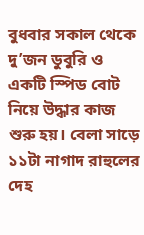বুধবার সকাল থেকে দু’জন ডুবুরি ও একটি স্পিড বোট নিয়ে উদ্ধার কাজ শুরু হয়। বেলা সাড়ে ১১টা নাগাদ রাহুলের দেহ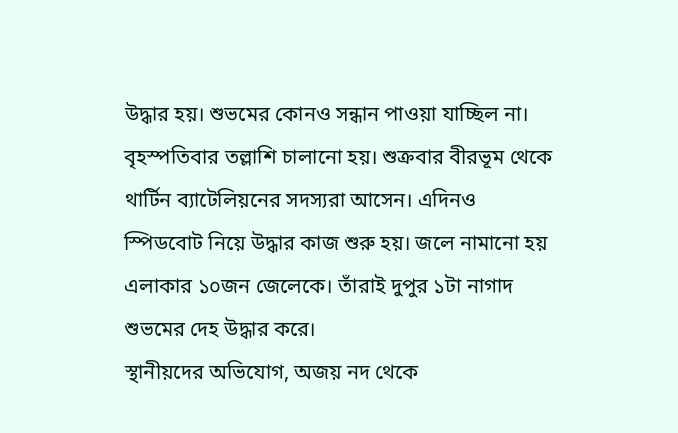উদ্ধার হয়। শুভমের কোনও সন্ধান পাওয়া যাচ্ছিল না। বৃহস্পতিবার তল্লাশি চালানো হয়। শুক্রবার বীরভূম থেকে থার্টিন ব্যাটেলিয়নের সদস্যরা আসেন। এদিনও স্পিডবোট নিয়ে উদ্ধার কাজ শুরু হয়। জলে নামানো হয় এলাকার ১০জন জেলেকে। তাঁরাই দুপুর ১টা নাগাদ শুভমের দেহ উদ্ধার করে।
স্থানীয়দের অভিযোগ, অজয় নদ থেকে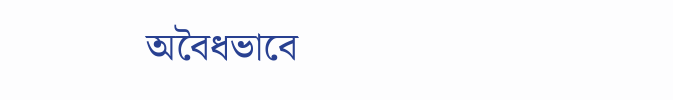অবৈধভাবে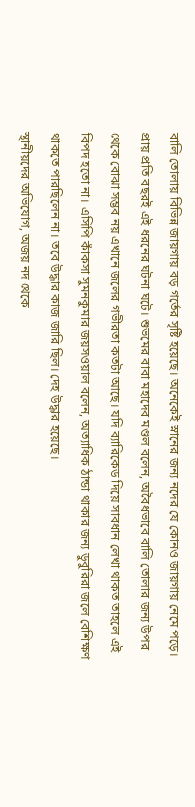বালি তোলায় বিভিন্ন জায়গায় বড় গর্তের সৃষ্টি হয়েছে। অনেকেই স্নানের জন্য নদের যে কোনও জায়গায় নেমে পড়ে। প্রায় প্রতি বছরই এই ধরনের ঘটনা ঘটে। শুভমের বাবা মহাদেব মণ্ডল বলেন, অবৈধভাবে বালি তোলার জন্য উপর থেকে বোঝা সম্ভব নয় এখানে জলের গভীরতা কতটা আছে। যদি ব্যারিকেড দিয়ে সাবধান লেখা থাকত তাহলে এই বিপদ হতো না। এসিপি কাঁকসা সুমনকুমার জয়সওয়াল বলেন, অত্যাধিক ঠান্ডা থাকার জন্য ডুবুরিরা জলে বেশিক্ষণ থাকতে পারছিলেন না। তবে উদ্ধার কাজ জারি ছিল। দেহ উদ্ধার হয়েছে।
স্থানীয়দের অভিযোগ, অজয় নদ থেকে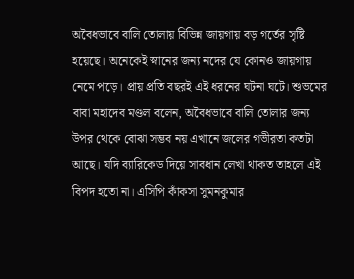অবৈধভাবে বালি তোলায় বিভিন্ন জায়গায় বড় গর্তের সৃষ্টি হয়েছে। অনেকেই স্নানের জন্য নদের যে কোনও জায়গায় নেমে পড়ে। প্রায় প্রতি বছরই এই ধরনের ঘটনা ঘটে। শুভমের বাবা মহাদেব মণ্ডল বলেন, অবৈধভাবে বালি তোলার জন্য উপর থেকে বোঝা সম্ভব নয় এখানে জলের গভীরতা কতটা আছে। যদি ব্যারিকেড দিয়ে সাবধান লেখা থাকত তাহলে এই বিপদ হতো না। এসিপি কাঁকসা সুমনকুমার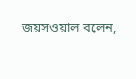জয়সওয়াল বলেন,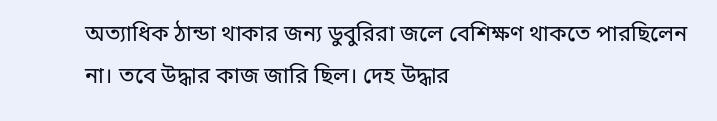অত্যাধিক ঠান্ডা থাকার জন্য ডুবুরিরা জলে বেশিক্ষণ থাকতে পারছিলেন না। তবে উদ্ধার কাজ জারি ছিল। দেহ উদ্ধার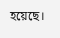হয়েছে।